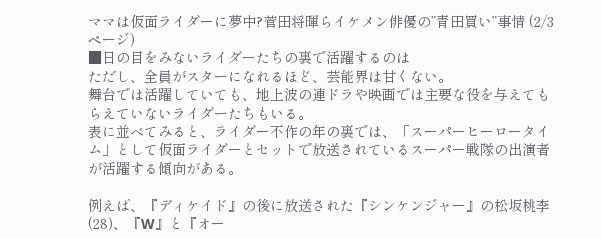ママは仮面ライダーに夢中?菅田将暉らイケメン俳優の”青田買い”事情 (2/3ページ)
■日の目をみないライダーたちの裏で活躍するのは
ただし、全員がスターになれるほど、芸能界は甘くない。
舞台では活躍していても、地上波の連ドラや映画では主要な役を与えてもらえていないライダーたちもいる。
表に並べてみると、ライダー不作の年の裏では、「スーパーヒーロータイム」として仮面ライダーとセットで放送されているスーパー戦隊の出演者が活躍する傾向がある。

例えば、『ディケイド』の後に放送された『シンケンジャー』の松坂桃李(28)、『W』と『オー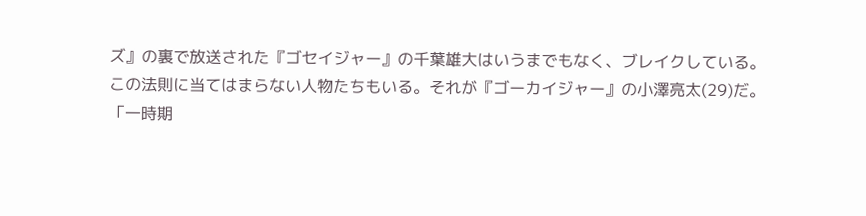ズ』の裏で放送された『ゴセイジャー』の千葉雄大はいうまでもなく、ブレイクしている。
この法則に当てはまらない人物たちもいる。それが『ゴーカイジャー』の小澤亮太(29)だ。
「一時期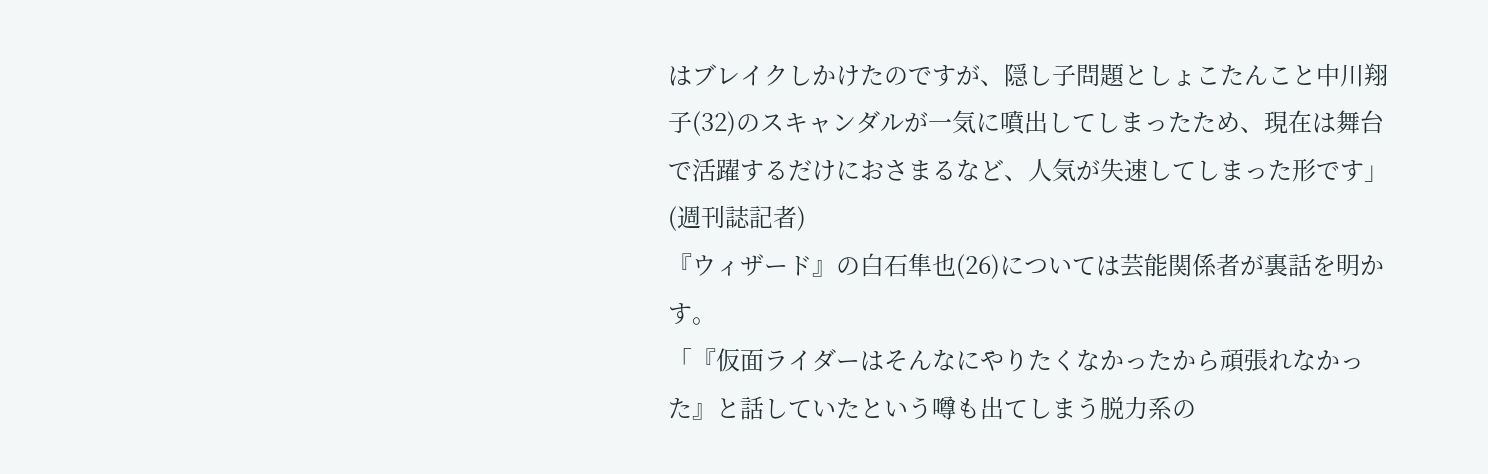はブレイクしかけたのですが、隠し子問題としょこたんこと中川翔子(32)のスキャンダルが一気に噴出してしまったため、現在は舞台で活躍するだけにおさまるなど、人気が失速してしまった形です」(週刊誌記者)
『ウィザード』の白石隼也(26)については芸能関係者が裏話を明かす。
「『仮面ライダーはそんなにやりたくなかったから頑張れなかった』と話していたという噂も出てしまう脱力系の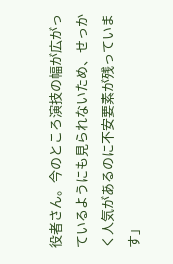役者さん。今のところ演技の幅が広がっているようにも見られないため、せっかく人気があるのに不安要素が残っています」